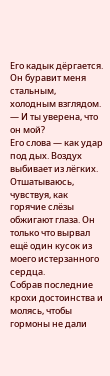Его кадык дёргается.
Он буравит меня стальным, холодным взглядом.
— И ты уверена, что он мой?
Его слова — как удар под дых. Воздух выбивает из лёгких.
Отшатываюсь, чувствуя, как горячие слёзы обжигают глаза. Он только что вырвал ещё один кусок из моего истерзанного сердца.
Собрав последние крохи достоинства и молясь, чтобы гормоны не дали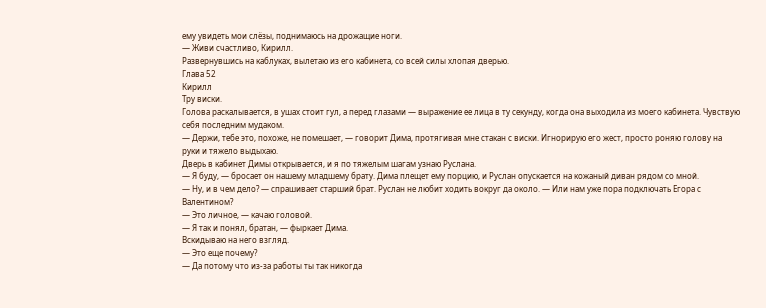ему увидеть мои слёзы, поднимаюсь на дрожащие ноги.
— Живи счастливо, Кирилл.
Развернувшись на каблуках, вылетаю из его кабинета, со всей силы хлопая дверью.
Глава 52
Кирилл
Тру виски.
Голова раскалывается, в ушах стоит гул, а перед глазами — выражение ее лица в ту секунду, когда она выходила из моего кабинета. Чувствую себя последним мудаком.
— Держи, тебе это, похоже, не помешает, — говорит Дима, протягивая мне стакан с виски. Игнорирую его жест, просто роняю голову на руки и тяжело выдыхаю.
Дверь в кабинет Димы открывается, и я по тяжелым шагам узнаю Руслана.
— Я буду, — бросает он нашему младшему брату. Дима плещет ему порцию, и Руслан опускается на кожаный диван рядом со мной.
— Ну, и в чем дело? — спрашивает старший брат. Руслан не любит ходить вокруг да около. — Или нам уже пора подключать Егора с Валентином?
— Это личное, — качаю головой.
— Я так и понял, братан, — фыркает Дима.
Вскидываю на него взгляд.
— Это еще почему?
— Да потому что из-за работы ты так никогда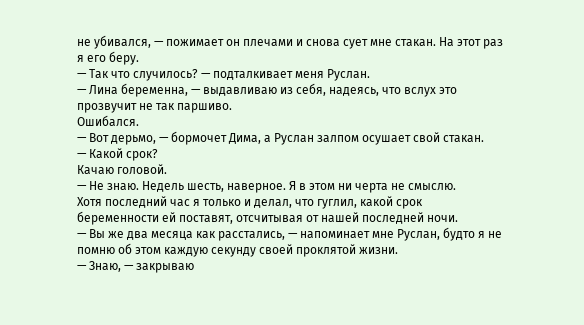не убивался, — пожимает он плечами и снова сует мне стакан. На этот раз я его беру.
— Так что случилось? — подталкивает меня Руслан.
— Лина беременна, — выдавливаю из себя, надеясь, что вслух это прозвучит не так паршиво.
Ошибался.
— Вот дерьмо, — бормочет Дима, а Руслан залпом осушает свой стакан.
— Какой срок?
Качаю головой.
— Не знаю. Недель шесть, наверное. Я в этом ни черта не смыслю.
Хотя последний час я только и делал, что гуглил, какой срок беременности ей поставят, отсчитывая от нашей последней ночи.
— Вы же два месяца как расстались, — напоминает мне Руслан, будто я не помню об этом каждую секунду своей проклятой жизни.
— Знаю, — закрываю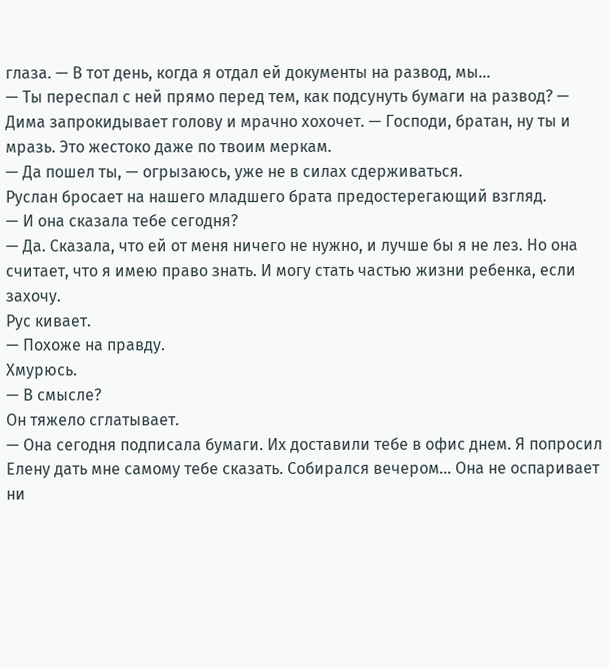глаза. — В тот день, когда я отдал ей документы на развод, мы…
— Ты переспал с ней прямо перед тем, как подсунуть бумаги на развод? — Дима запрокидывает голову и мрачно хохочет. — Господи, братан, ну ты и мразь. Это жестоко даже по твоим меркам.
— Да пошел ты, — огрызаюсь, уже не в силах сдерживаться.
Руслан бросает на нашего младшего брата предостерегающий взгляд.
— И она сказала тебе сегодня?
— Да. Сказала, что ей от меня ничего не нужно, и лучше бы я не лез. Но она считает, что я имею право знать. И могу стать частью жизни ребенка, если захочу.
Рус кивает.
— Похоже на правду.
Хмурюсь.
— В смысле?
Он тяжело сглатывает.
— Она сегодня подписала бумаги. Их доставили тебе в офис днем. Я попросил Елену дать мне самому тебе сказать. Собирался вечером… Она не оспаривает ни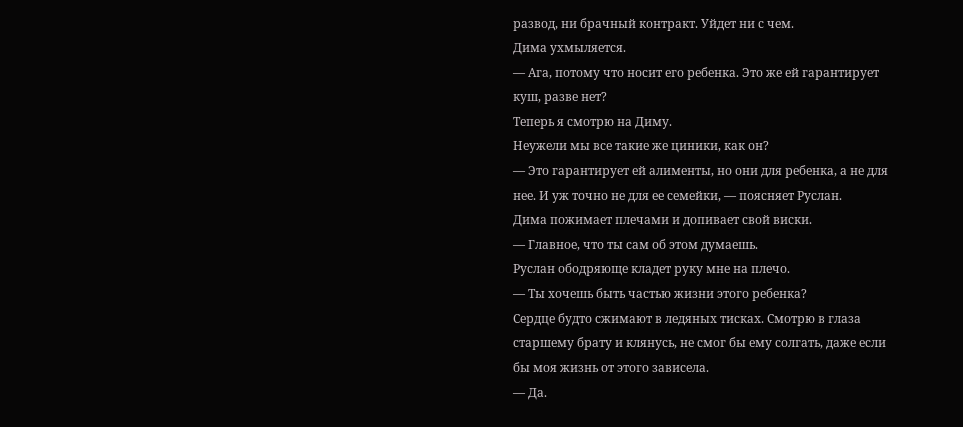развод, ни брачный контракт. Уйдет ни с чем.
Дима ухмыляется.
— Ага, потому что носит его ребенка. Это же ей гарантирует куш, разве нет?
Теперь я смотрю на Диму.
Неужели мы все такие же циники, как он?
— Это гарантирует ей алименты, но они для ребенка, а не для нее. И уж точно не для ее семейки, — поясняет Руслан.
Дима пожимает плечами и допивает свой виски.
— Главное, что ты сам об этом думаешь.
Руслан ободряюще кладет руку мне на плечо.
— Ты хочешь быть частью жизни этого ребенка?
Сердце будто сжимают в ледяных тисках. Смотрю в глаза старшему брату и клянусь, не смог бы ему солгать, даже если бы моя жизнь от этого зависела.
— Да.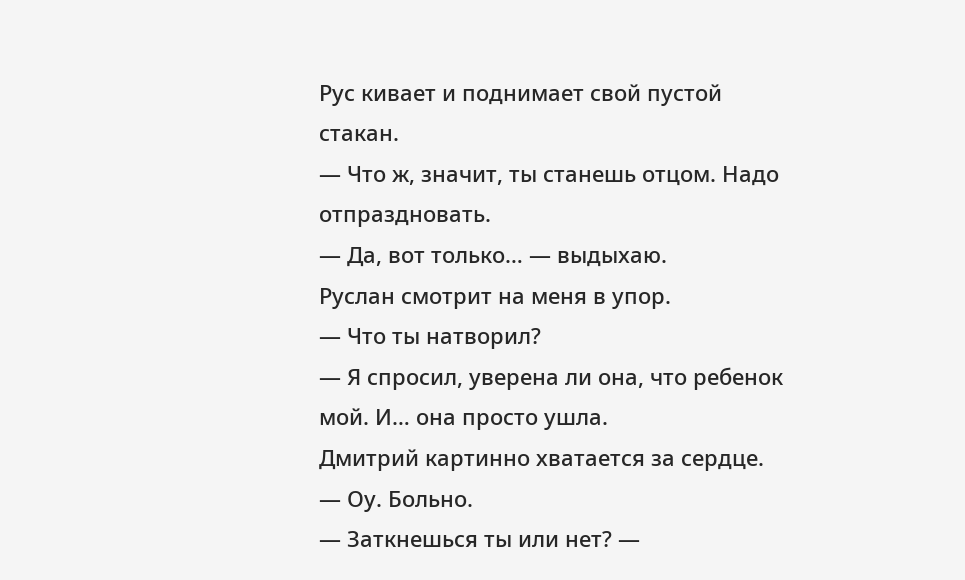Рус кивает и поднимает свой пустой стакан.
— Что ж, значит, ты станешь отцом. Надо отпраздновать.
— Да, вот только… — выдыхаю.
Руслан смотрит на меня в упор.
— Что ты натворил?
— Я спросил, уверена ли она, что ребенок мой. И… она просто ушла.
Дмитрий картинно хватается за сердце.
— Оу. Больно.
— Заткнешься ты или нет? —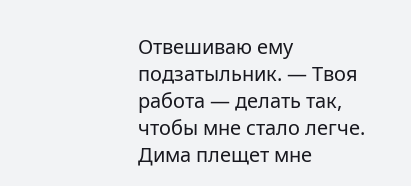Отвешиваю ему подзатыльник. — Твоя работа — делать так, чтобы мне стало легче.
Дима плещет мне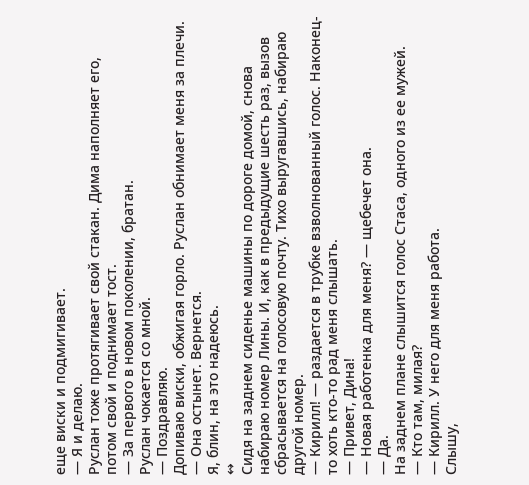еще виски и подмигивает.
— Я и делаю.
Руслан тоже протягивает свой стакан. Дима наполняет его, потом свой и поднимает тост.
— За первого в новом поколении, братан.
Руслан чокается со мной.
— Поздравляю.
Допиваю виски, обжигая горло. Руслан обнимает меня за плечи.
— Она остынет. Вернется.
Я, блин, на это надеюсь.
↭
Сидя на заднем сиденье машины по дороге домой, снова набираю номер Лины. И, как в предыдущие шесть раз, вызов сбрасывается на голосовую почту. Тихо выругавшись, набираю другой номер.
— Кирилл! — раздается в трубке взволнованный голос. Наконец-то хоть кто-то рад меня слышать.
— Привет, Дина!
— Новая работенка для меня? — щебечет она.
— Да.
На заднем плане слышится голос Стаса, одного из ее мужей.
— Кто там, милая?
— Кирилл. У него для меня работа.
Слышу,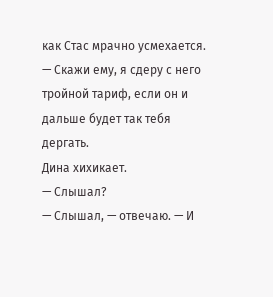как Стас мрачно усмехается.
— Скажи ему, я сдеру с него тройной тариф, если он и дальше будет так тебя дергать.
Дина хихикает.
— Слышал?
— Слышал, — отвечаю. — И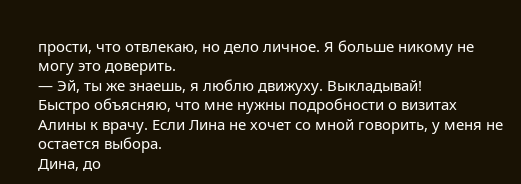прости, что отвлекаю, но дело личное. Я больше никому не могу это доверить.
— Эй, ты же знаешь, я люблю движуху. Выкладывай!
Быстро объясняю, что мне нужны подробности о визитах Алины к врачу. Если Лина не хочет со мной говорить, у меня не остается выбора.
Дина, до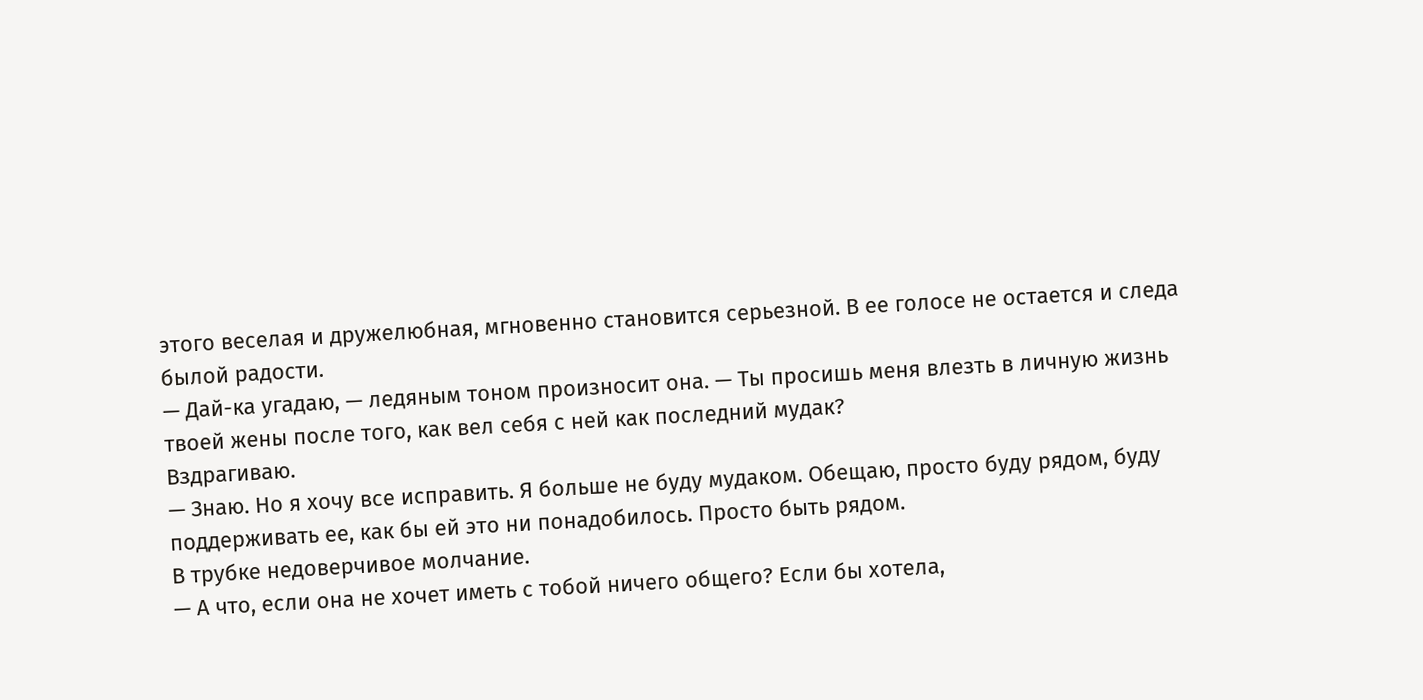этого веселая и дружелюбная, мгновенно становится серьезной. В ее голосе не остается и следа былой радости.
— Дай-ка угадаю, — ледяным тоном произносит она. — Ты просишь меня влезть в личную жизнь твоей жены после того, как вел себя с ней как последний мудак?
Вздрагиваю.
— Знаю. Но я хочу все исправить. Я больше не буду мудаком. Обещаю, просто буду рядом, буду поддерживать ее, как бы ей это ни понадобилось. Просто быть рядом.
В трубке недоверчивое молчание.
— А что, если она не хочет иметь с тобой ничего общего? Если бы хотела,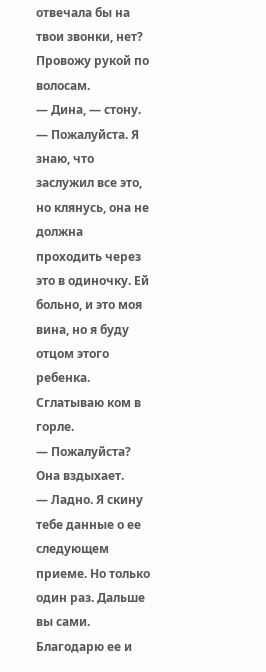отвечала бы на твои звонки, нет?
Провожу рукой по волосам.
— Дина, — стону. — Пожалуйста. Я знаю, что заслужил все это, но клянусь, она не должна проходить через это в одиночку. Ей больно, и это моя вина, но я буду отцом этого ребенка.
Сглатываю ком в горле.
— Пожалуйста?
Она вздыхает.
— Ладно. Я скину тебе данные о ее следующем приеме. Но только один раз. Дальше вы сами.
Благодарю ее и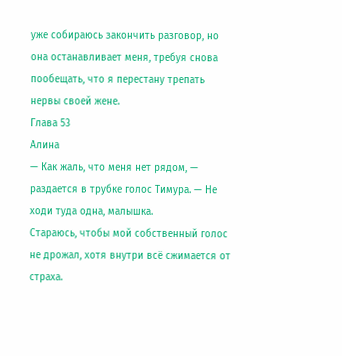уже собираюсь закончить разговор, но она останавливает меня, требуя снова пообещать, что я перестану трепать нервы своей жене.
Глава 53
Алина
— Как жаль, что меня нет рядом, — раздается в трубке голос Тимура. — Не ходи туда одна, малышка.
Стараюсь, чтобы мой собственный голос не дрожал, хотя внутри всё сжимается от страха.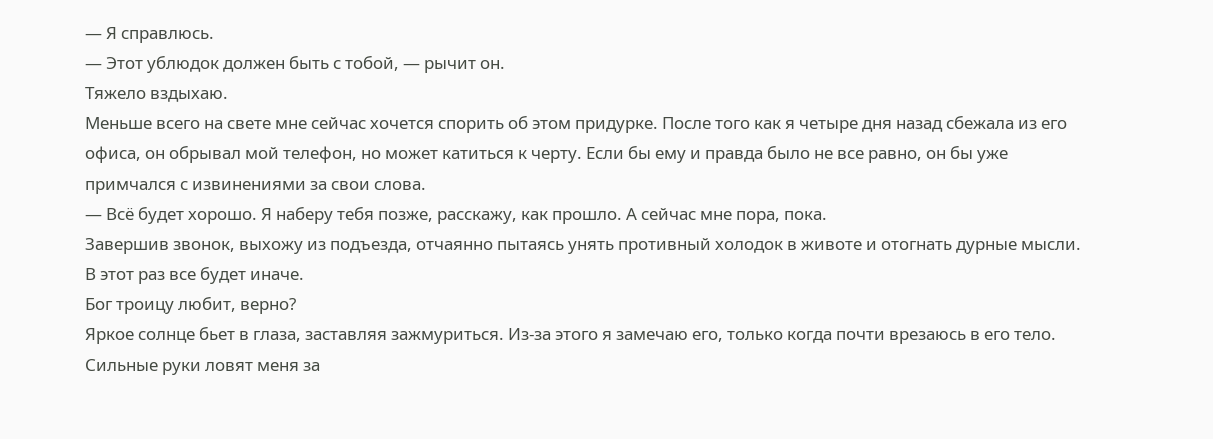— Я справлюсь.
— Этот ублюдок должен быть с тобой, — рычит он.
Тяжело вздыхаю.
Меньше всего на свете мне сейчас хочется спорить об этом придурке. После того как я четыре дня назад сбежала из его офиса, он обрывал мой телефон, но может катиться к черту. Если бы ему и правда было не все равно, он бы уже примчался с извинениями за свои слова.
— Всё будет хорошо. Я наберу тебя позже, расскажу, как прошло. А сейчас мне пора, пока.
Завершив звонок, выхожу из подъезда, отчаянно пытаясь унять противный холодок в животе и отогнать дурные мысли. В этот раз все будет иначе.
Бог троицу любит, верно?
Яркое солнце бьет в глаза, заставляя зажмуриться. Из-за этого я замечаю его, только когда почти врезаюсь в его тело. Сильные руки ловят меня за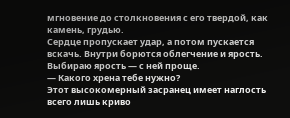мгновение до столкновения с его твердой, как камень, грудью.
Сердце пропускает удар, а потом пускается вскачь. Внутри борются облегчение и ярость. Выбираю ярость — с ней проще.
— Какого хрена тебе нужно?
Этот высокомерный засранец имеет наглость всего лишь криво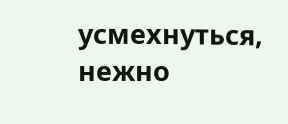усмехнуться, нежно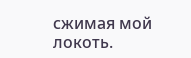сжимая мой локоть.